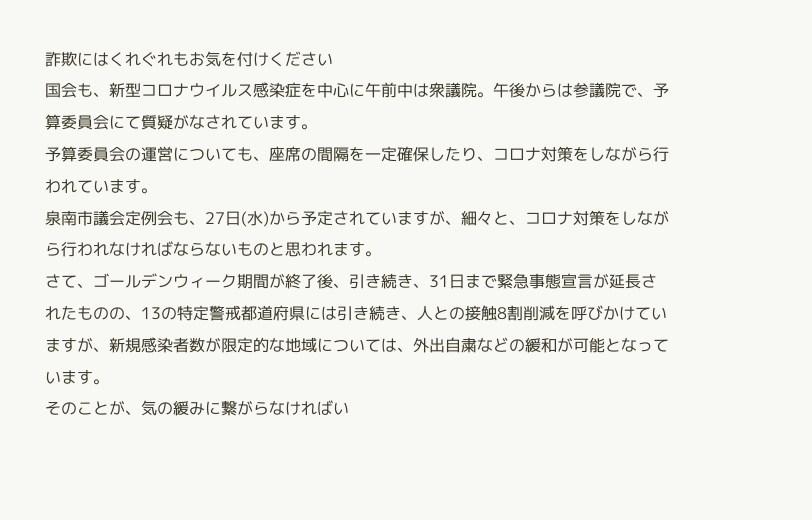詐欺にはくれぐれもお気を付けください
国会も、新型コロナウイルス感染症を中心に午前中は衆議院。午後からは参議院で、予算委員会にて質疑がなされています。
予算委員会の運営についても、座席の間隔を一定確保したり、コロナ対策をしながら行われています。
泉南市議会定例会も、27日(水)から予定されていますが、細々と、コロナ対策をしながら行われなければならないものと思われます。
さて、ゴールデンウィーク期間が終了後、引き続き、31日まで緊急事態宣言が延長されたものの、13の特定警戒都道府県には引き続き、人との接触8割削減を呼びかけていますが、新規感染者数が限定的な地域については、外出自粛などの緩和が可能となっています。
そのことが、気の緩みに繋がらなければい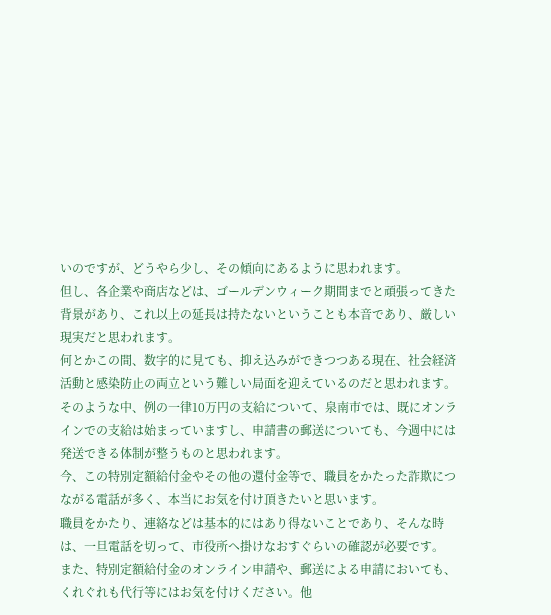いのですが、どうやら少し、その傾向にあるように思われます。
但し、各企業や商店などは、ゴールデンウィーク期間までと頑張ってきた背景があり、これ以上の延長は持たないということも本音であり、厳しい現実だと思われます。
何とかこの間、数字的に見ても、抑え込みができつつある現在、社会経済活動と感染防止の両立という難しい局面を迎えているのだと思われます。
そのような中、例の一律10万円の支給について、泉南市では、既にオンラインでの支給は始まっていますし、申請書の郵送についても、今週中には発送できる体制が整うものと思われます。
今、この特別定額給付金やその他の還付金等で、職員をかたった詐欺につながる電話が多く、本当にお気を付け頂きたいと思います。
職員をかたり、連絡などは基本的にはあり得ないことであり、そんな時は、一旦電話を切って、市役所へ掛けなおすぐらいの確認が必要です。
また、特別定額給付金のオンライン申請や、郵送による申請においても、くれぐれも代行等にはお気を付けください。他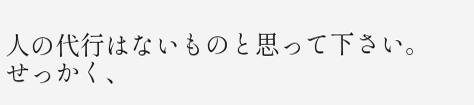人の代行はないものと思って下さい。
せっかく、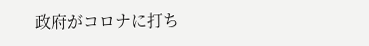政府がコロナに打ち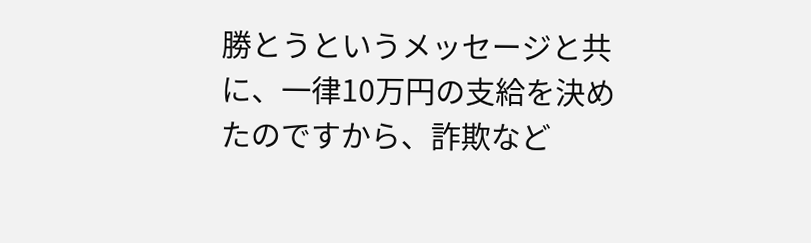勝とうというメッセージと共に、一律10万円の支給を決めたのですから、詐欺など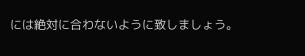には絶対に合わないように致しましょう。